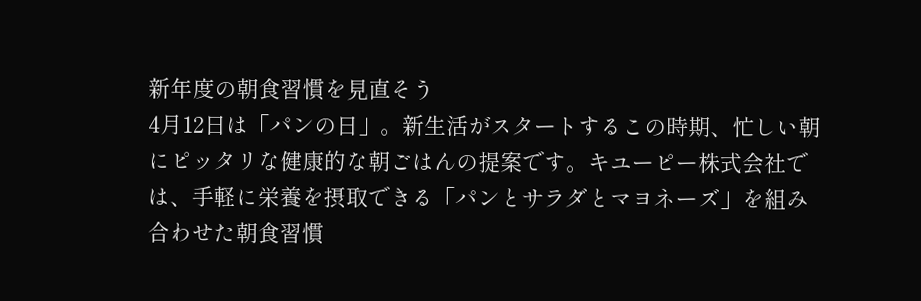新年度の朝食習慣を見直そう
4月12日は「パンの日」。新生活がスタートするこの時期、忙しい朝にピッタリな健康的な朝ごはんの提案です。キユーピー株式会社では、手軽に栄養を摂取できる「パンとサラダとマヨネーズ」を組み合わせた朝食習慣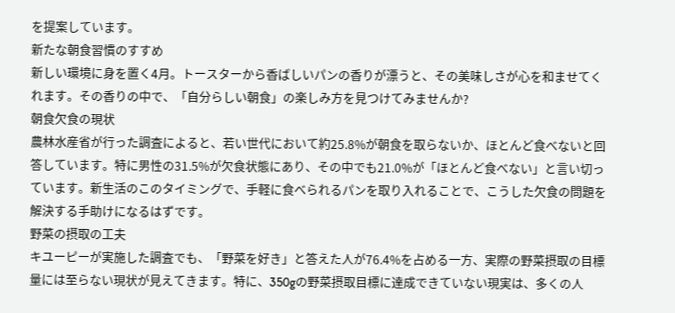を提案しています。
新たな朝食習慣のすすめ
新しい環境に身を置く4月。トースターから香ばしいパンの香りが漂うと、その美味しさが心を和ませてくれます。その香りの中で、「自分らしい朝食」の楽しみ方を見つけてみませんか?
朝食欠食の現状
農林水産省が行った調査によると、若い世代において約25.8%が朝食を取らないか、ほとんど食べないと回答しています。特に男性の31.5%が欠食状態にあり、その中でも21.0%が「ほとんど食べない」と言い切っています。新生活のこのタイミングで、手軽に食べられるパンを取り入れることで、こうした欠食の問題を解決する手助けになるはずです。
野菜の摂取の工夫
キユーピーが実施した調査でも、「野菜を好き」と答えた人が76.4%を占める一方、実際の野菜摂取の目標量には至らない現状が見えてきます。特に、350gの野菜摂取目標に達成できていない現実は、多くの人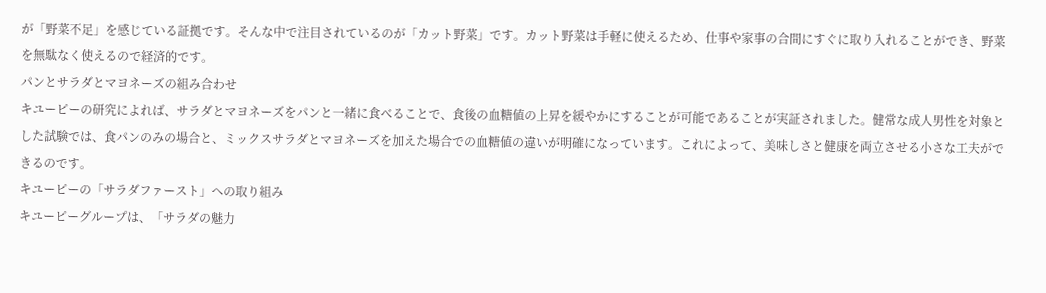が「野菜不足」を感じている証拠です。そんな中で注目されているのが「カット野菜」です。カット野菜は手軽に使えるため、仕事や家事の合間にすぐに取り入れることができ、野菜を無駄なく使えるので経済的です。
パンとサラダとマヨネーズの組み合わせ
キユーピーの研究によれば、サラダとマヨネーズをパンと一緒に食べることで、食後の血糖値の上昇を緩やかにすることが可能であることが実証されました。健常な成人男性を対象とした試験では、食パンのみの場合と、ミックスサラダとマヨネーズを加えた場合での血糖値の違いが明確になっています。これによって、美味しさと健康を両立させる小さな工夫ができるのです。
キユーピーの「サラダファースト」への取り組み
キユーピーグループは、「サラダの魅力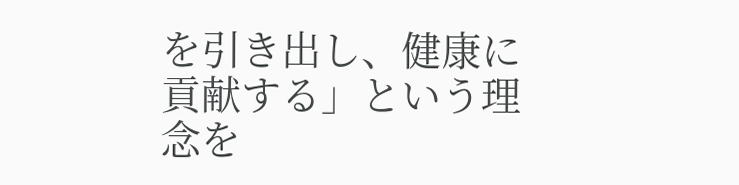を引き出し、健康に貢献する」という理念を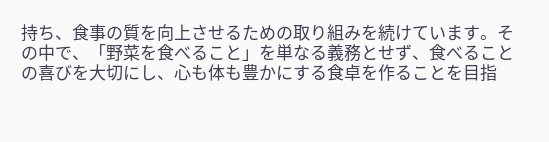持ち、食事の質を向上させるための取り組みを続けています。その中で、「野菜を食べること」を単なる義務とせず、食べることの喜びを大切にし、心も体も豊かにする食卓を作ることを目指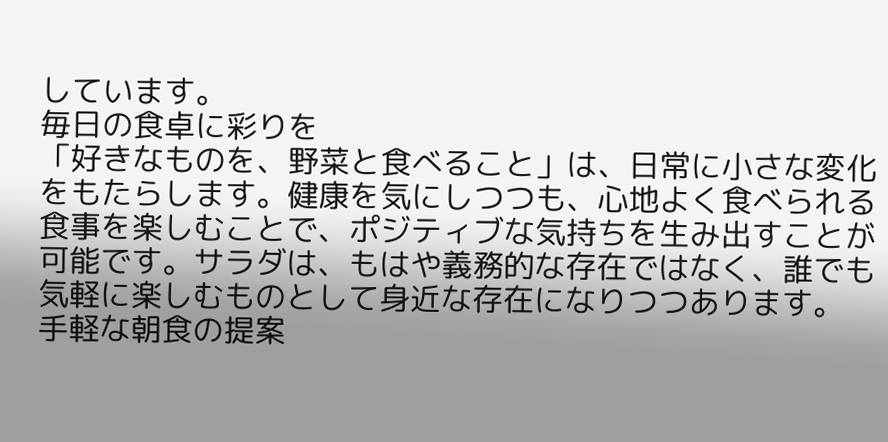しています。
毎日の食卓に彩りを
「好きなものを、野菜と食べること」は、日常に小さな変化をもたらします。健康を気にしつつも、心地よく食べられる食事を楽しむことで、ポジティブな気持ちを生み出すことが可能です。サラダは、もはや義務的な存在ではなく、誰でも気軽に楽しむものとして身近な存在になりつつあります。
手軽な朝食の提案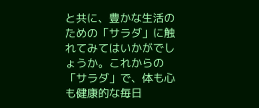と共に、豊かな生活のための「サラダ」に触れてみてはいかがでしょうか。これからの「サラダ」で、体も心も健康的な毎日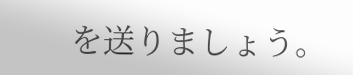を送りましょう。